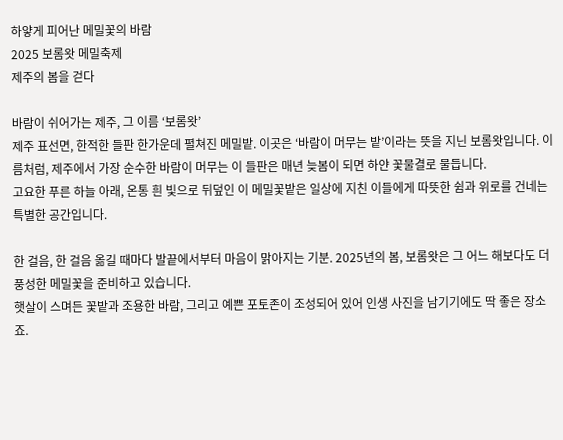하얗게 피어난 메밀꽃의 바람
2025 보롬왓 메밀축제
제주의 봄을 걷다

바람이 쉬어가는 제주, 그 이름 ‘보롬왓’
제주 표선면, 한적한 들판 한가운데 펼쳐진 메밀밭. 이곳은 ‘바람이 머무는 밭’이라는 뜻을 지닌 보롬왓입니다. 이름처럼, 제주에서 가장 순수한 바람이 머무는 이 들판은 매년 늦봄이 되면 하얀 꽃물결로 물듭니다.
고요한 푸른 하늘 아래, 온통 흰 빛으로 뒤덮인 이 메밀꽃밭은 일상에 지친 이들에게 따뜻한 쉼과 위로를 건네는 특별한 공간입니다.

한 걸음, 한 걸음 옮길 때마다 발끝에서부터 마음이 맑아지는 기분. 2025년의 봄, 보롬왓은 그 어느 해보다도 더 풍성한 메밀꽃을 준비하고 있습니다.
햇살이 스며든 꽃밭과 조용한 바람, 그리고 예쁜 포토존이 조성되어 있어 인생 사진을 남기기에도 딱 좋은 장소죠.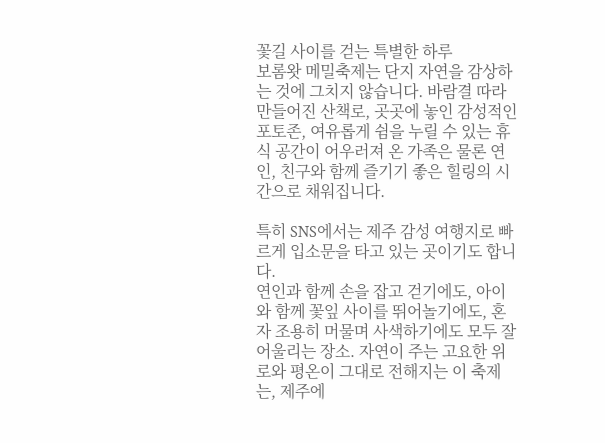꽃길 사이를 걷는 특별한 하루
보롬왓 메밀축제는 단지 자연을 감상하는 것에 그치지 않습니다. 바람결 따라 만들어진 산책로, 곳곳에 놓인 감성적인 포토존, 여유롭게 쉼을 누릴 수 있는 휴식 공간이 어우러져 온 가족은 물론 연인, 친구와 함께 즐기기 좋은 힐링의 시간으로 채워집니다.

특히 SNS에서는 제주 감성 여행지로 빠르게 입소문을 타고 있는 곳이기도 합니다.
연인과 함께 손을 잡고 걷기에도, 아이와 함께 꽃잎 사이를 뛰어놀기에도, 혼자 조용히 머물며 사색하기에도 모두 잘 어울리는 장소. 자연이 주는 고요한 위로와 평온이 그대로 전해지는 이 축제는, 제주에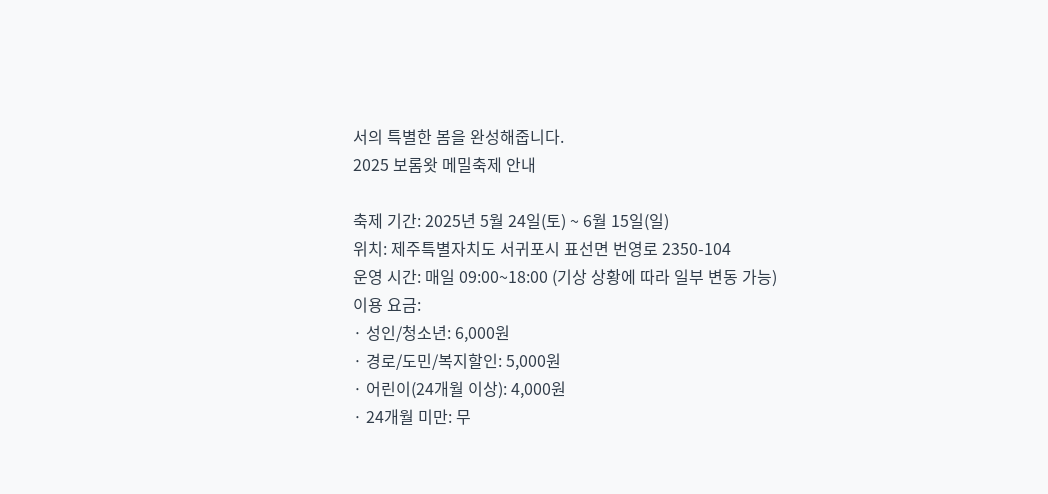서의 특별한 봄을 완성해줍니다.
2025 보롬왓 메밀축제 안내

축제 기간: 2025년 5월 24일(토) ~ 6월 15일(일)
위치: 제주특별자치도 서귀포시 표선면 번영로 2350-104
운영 시간: 매일 09:00~18:00 (기상 상황에 따라 일부 변동 가능)
이용 요금:
· 성인/청소년: 6,000원
· 경로/도민/복지할인: 5,000원
· 어린이(24개월 이상): 4,000원
· 24개월 미만: 무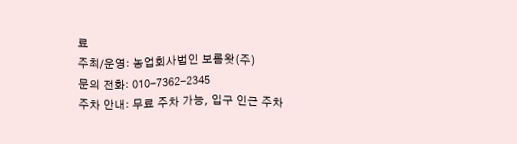료
주최/운영: 농업회사법인 보롬왓(주)
문의 전화: 010-7362-2345
주차 안내: 무료 주차 가능, 입구 인근 주차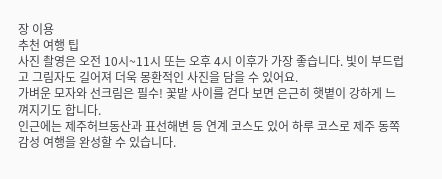장 이용
추천 여행 팁
사진 촬영은 오전 10시~11시 또는 오후 4시 이후가 가장 좋습니다. 빛이 부드럽고 그림자도 길어져 더욱 몽환적인 사진을 담을 수 있어요.
가벼운 모자와 선크림은 필수! 꽃밭 사이를 걷다 보면 은근히 햇볕이 강하게 느껴지기도 합니다.
인근에는 제주허브동산과 표선해변 등 연계 코스도 있어 하루 코스로 제주 동쪽 감성 여행을 완성할 수 있습니다.